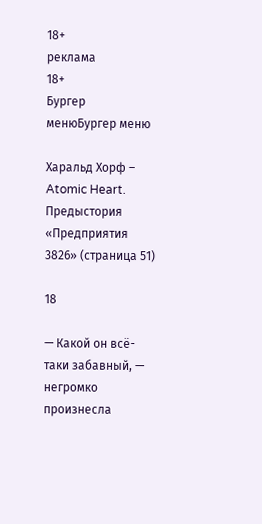18+
реклама
18+
Бургер менюБургер меню

Харальд Хорф – Atomic Heart. Предыстория «Предприятия 3826» (страница 51)

18

— Какой он всё-таки забавный, — негромко произнесла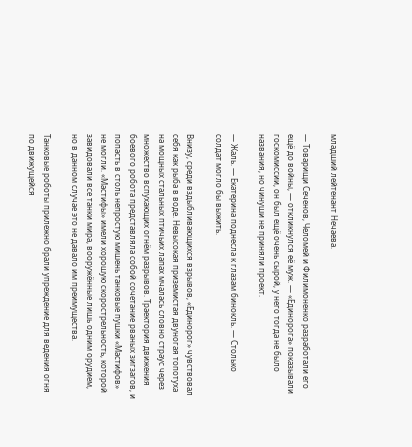младший лейтенант Нечаева.

— Товарищи Сеченов, Челомей и Филимоненко разработали его ещё до войны, — откликнулся её муж. — «Единорога» показывали госкомиссии, он был ещё очень сырой, у него тогда не было названия, но чинуши не приняли проект.

— Жаль. — Екатерина поднесла к глазам бинокль. — Столько солдат могло бы выжить.

Внизу, среди вздыбливающихся взрывов, «Единорог» чувствовал себя как рыба в воде. Невысокая приземистая двуногая топотуха на мощных стальных птичьих лапах мчалась словно страус через множество вспухающих огнём разрывов. Траектория движения боевого робота представляла собой сочетание рваных зигзагов, и попасть в столь непростую мишень танковые пушки «Мастифов» не могли. «Мастифы» имели хорошую скорострельность, которой завидовали все танки мира, вооружённые лишь одним орудием, но в данном случае это не давало им преимущества.

Танковые роботы прилежно брали упреждение для ведения огня по движущейся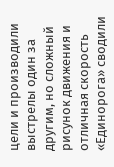цели и производили выстрелы один за другим, но сложный рисунок движения и отличная скорость «Единорога» сводили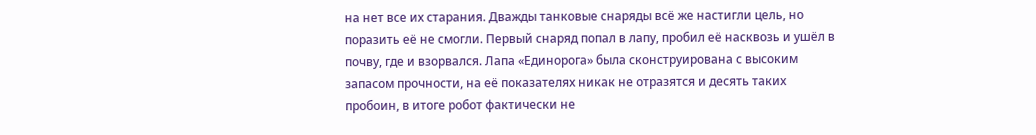на нет все их старания. Дважды танковые снаряды всё же настигли цель, но поразить её не смогли. Первый снаряд попал в лапу, пробил её насквозь и ушёл в почву, где и взорвался. Лапа «Единорога» была сконструирована с высоким запасом прочности, на её показателях никак не отразятся и десять таких пробоин, в итоге робот фактически не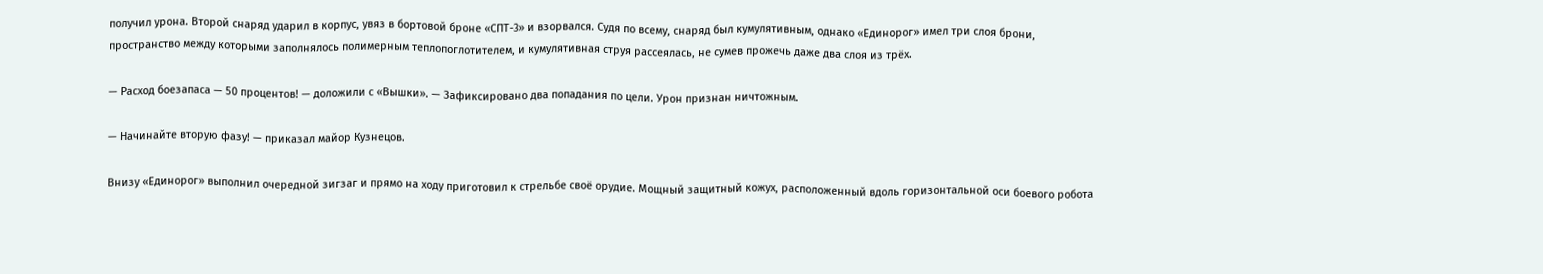получил урона. Второй снаряд ударил в корпус, увяз в бортовой броне «СПТ-3» и взорвался. Судя по всему, снаряд был кумулятивным, однако «Единорог» имел три слоя брони, пространство между которыми заполнялось полимерным теплопоглотителем, и кумулятивная струя рассеялась, не сумев прожечь даже два слоя из трёх.

— Расход боезапаса — 50 процентов! — доложили с «Вышки». — Зафиксировано два попадания по цели. Урон признан ничтожным.

— Начинайте вторую фазу! — приказал майор Кузнецов.

Внизу «Единорог» выполнил очередной зигзаг и прямо на ходу приготовил к стрельбе своё орудие. Мощный защитный кожух, расположенный вдоль горизонтальной оси боевого робота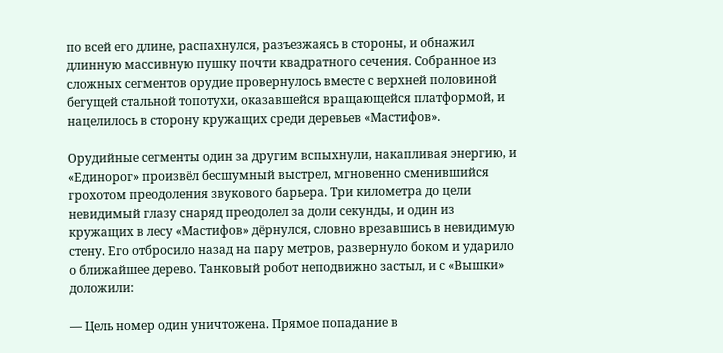по всей его длине, распахнулся, разъезжаясь в стороны, и обнажил длинную массивную пушку почти квадратного сечения. Собранное из сложных сегментов орудие провернулось вместе с верхней половиной бегущей стальной топотухи, оказавшейся вращающейся платформой, и нацелилось в сторону кружащих среди деревьев «Мастифов».

Орудийные сегменты один за другим вспыхнули, накапливая энергию, и «Единорог» произвёл бесшумный выстрел, мгновенно сменившийся грохотом преодоления звукового барьера. Три километра до цели невидимый глазу снаряд преодолел за доли секунды, и один из кружащих в лесу «Мастифов» дёрнулся, словно врезавшись в невидимую стену. Его отбросило назад на пару метров, развернуло боком и ударило о ближайшее дерево. Танковый робот неподвижно застыл, и с «Вышки» доложили:

— Цель номер один уничтожена. Прямое попадание в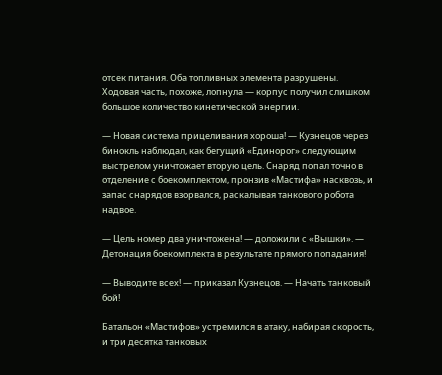отсек питания. Оба топливных элемента разрушены. Ходовая часть, похоже, лопнула — корпус получил слишком большое количество кинетической энергии.

— Новая система прицеливания хороша! — Кузнецов через бинокль наблюдал, как бегущий «Единорог» следующим выстрелом уничтожает вторую цель. Снаряд попал точно в отделение с боекомплектом, пронзив «Мастифа» насквозь, и запас снарядов взорвался, раскалывая танкового робота надвое.

— Цель номер два уничтожена! — доложили с «Вышки». — Детонация боекомплекта в результате прямого попадания!

— Выводите всех! — приказал Кузнецов. — Начать танковый бой!

Батальон «Мастифов» устремился в атаку, набирая скорость, и три десятка танковых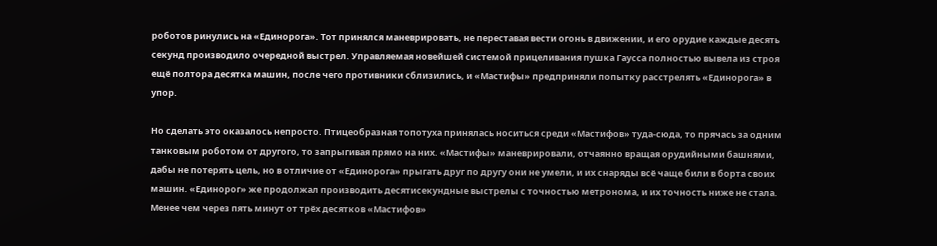роботов ринулись на «Единорога». Тот принялся маневрировать, не переставая вести огонь в движении, и его орудие каждые десять секунд производило очередной выстрел. Управляемая новейшей системой прицеливания пушка Гаусса полностью вывела из строя ещё полтора десятка машин, после чего противники сблизились, и «Мастифы» предприняли попытку расстрелять «Единорога» в упор.

Но сделать это оказалось непросто. Птицеобразная топотуха принялась носиться среди «Мастифов» туда-сюда, то прячась за одним танковым роботом от другого, то запрыгивая прямо на них. «Мастифы» маневрировали, отчаянно вращая орудийными башнями, дабы не потерять цель, но в отличие от «Единорога» прыгать друг по другу они не умели, и их снаряды всё чаще били в борта своих машин. «Единорог» же продолжал производить десятисекундные выстрелы с точностью метронома, и их точность ниже не стала. Менее чем через пять минут от трёх десятков «Мастифов»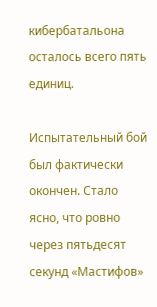кибербатальона осталось всего пять единиц.

Испытательный бой был фактически окончен. Стало ясно, что ровно через пятьдесят секунд «Мастифов»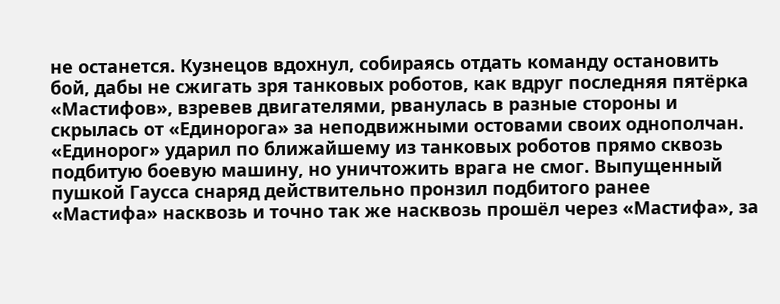не останется. Кузнецов вдохнул, собираясь отдать команду остановить бой, дабы не сжигать зря танковых роботов, как вдруг последняя пятёрка «Мастифов», взревев двигателями, рванулась в разные стороны и скрылась от «Единорога» за неподвижными остовами своих однополчан. «Единорог» ударил по ближайшему из танковых роботов прямо сквозь подбитую боевую машину, но уничтожить врага не смог. Выпущенный пушкой Гаусса снаряд действительно пронзил подбитого ранее «Мастифа» насквозь и точно так же насквозь прошёл через «Мастифа», за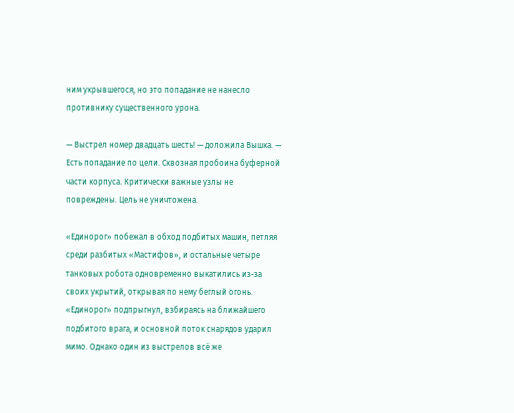ним укрывшегося, но это попадание не нанесло противнику существенного урона.

— Выстрел номер двадцать шесть! — доложила Вышка. — Есть попадание по цели. Сквозная пробоина буферной части корпуса. Критически важные узлы не повреждены. Цель не уничтожена.

«Единорог» побежал в обход подбитых машин, петляя среди разбитых «Мастифов», и остальные четыре танковых робота одновременно выкатились из-за своих укрытий, открывая по нему беглый огонь. «Единорог» подпрыгнул, взбираясь на ближайшего подбитого врага, и основной поток снарядов ударил мимо. Однако один из выстрелов всё же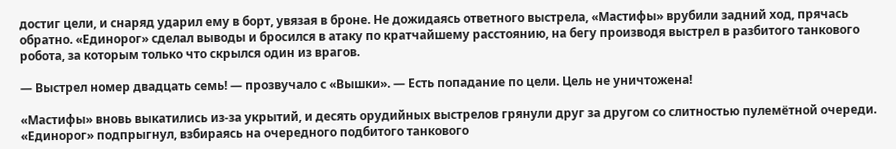достиг цели, и снаряд ударил ему в борт, увязая в броне. Не дожидаясь ответного выстрела, «Мастифы» врубили задний ход, прячась обратно. «Единорог» сделал выводы и бросился в атаку по кратчайшему расстоянию, на бегу производя выстрел в разбитого танкового робота, за которым только что скрылся один из врагов.

— Выстрел номер двадцать семь! — прозвучало с «Вышки». — Есть попадание по цели. Цель не уничтожена!

«Мастифы» вновь выкатились из-за укрытий, и десять орудийных выстрелов грянули друг за другом со слитностью пулемётной очереди. «Единорог» подпрыгнул, взбираясь на очередного подбитого танкового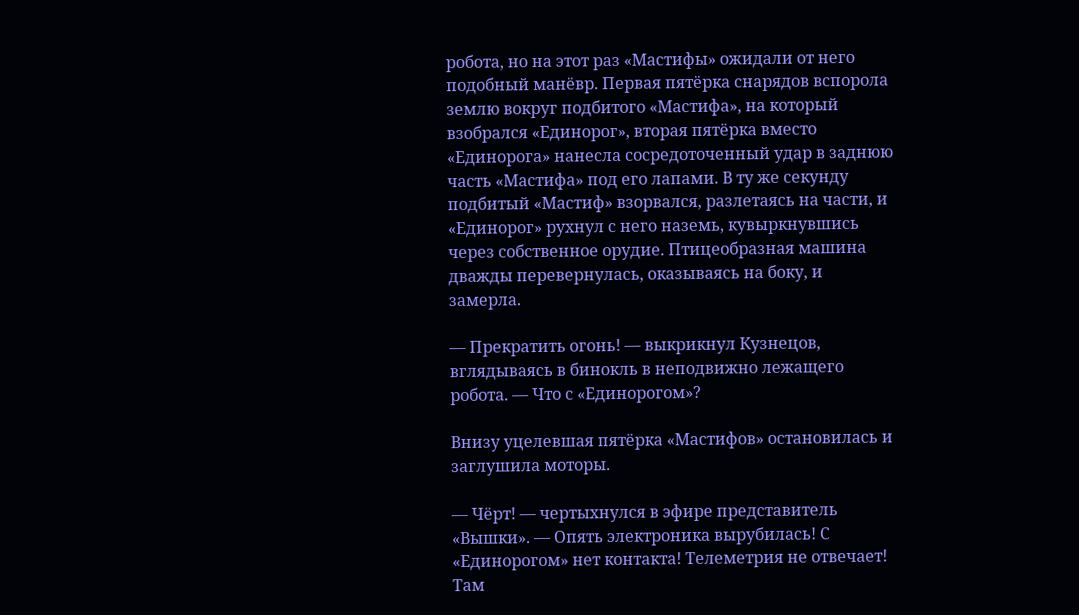робота, но на этот раз «Мастифы» ожидали от него подобный манёвр. Первая пятёрка снарядов вспорола землю вокруг подбитого «Мастифа», на который взобрался «Единорог», вторая пятёрка вместо «Единорога» нанесла сосредоточенный удар в заднюю часть «Мастифа» под его лапами. В ту же секунду подбитый «Мастиф» взорвался, разлетаясь на части, и «Единорог» рухнул с него наземь, кувыркнувшись через собственное орудие. Птицеобразная машина дважды перевернулась, оказываясь на боку, и замерла.

— Прекратить огонь! — выкрикнул Кузнецов, вглядываясь в бинокль в неподвижно лежащего робота. — Что с «Единорогом»?

Внизу уцелевшая пятёрка «Мастифов» остановилась и заглушила моторы.

— Чёрт! — чертыхнулся в эфире представитель «Вышки». — Опять электроника вырубилась! С «Единорогом» нет контакта! Телеметрия не отвечает! Там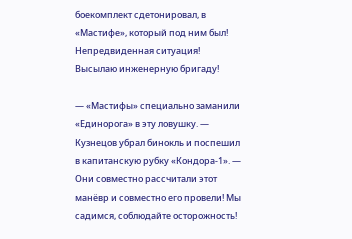боекомплект сдетонировал, в «Мастифе», который под ним был! Непредвиденная ситуация! Высылаю инженерную бригаду!

— «Мастифы» специально заманили «Единорога» в эту ловушку. — Кузнецов убрал бинокль и поспешил в капитанскую рубку «Кондора-1». — Они совместно рассчитали этот манёвр и совместно его провели! Мы садимся, соблюдайте осторожность!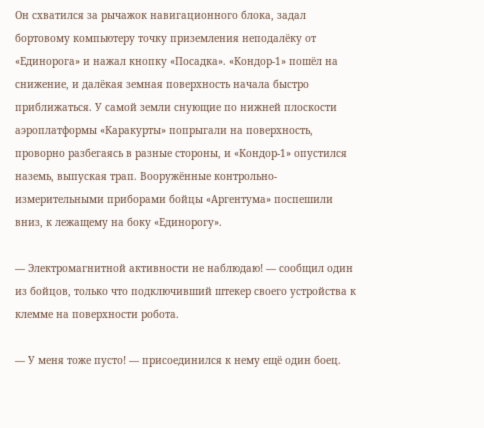Он схватился за рычажок навигационного блока, задал бортовому компьютеру точку приземления неподалёку от «Единорога» и нажал кнопку «Посадка». «Кондор-1» пошёл на снижение, и далёкая земная поверхность начала быстро приближаться. У самой земли снующие по нижней плоскости аэроплатформы «Каракурты» попрыгали на поверхность, проворно разбегаясь в разные стороны, и «Кондор-1» опустился наземь, выпуская трап. Вооружённые контрольно-измерительными приборами бойцы «Аргентума» поспешили вниз, к лежащему на боку «Единорогу».

— Электромагнитной активности не наблюдаю! — сообщил один из бойцов, только что подключивший штекер своего устройства к клемме на поверхности робота.

— У меня тоже пусто! — присоединился к нему ещё один боец.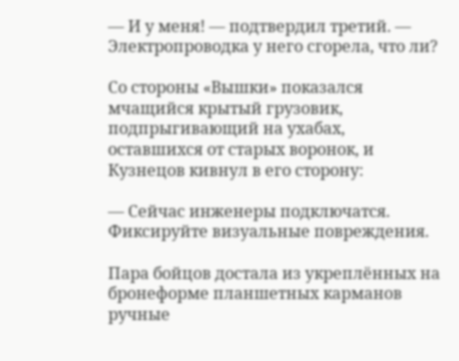— И у меня! — подтвердил третий. — Электропроводка у него сгорела, что ли?

Со стороны «Вышки» показался мчащийся крытый грузовик, подпрыгивающий на ухабах, оставшихся от старых воронок, и Кузнецов кивнул в его сторону:

— Сейчас инженеры подключатся. Фиксируйте визуальные повреждения.

Пара бойцов достала из укреплённых на бронеформе планшетных карманов ручные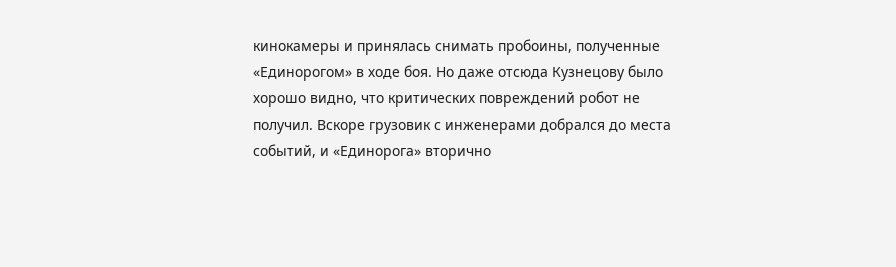кинокамеры и принялась снимать пробоины, полученные «Единорогом» в ходе боя. Но даже отсюда Кузнецову было хорошо видно, что критических повреждений робот не получил. Вскоре грузовик с инженерами добрался до места событий, и «Единорога» вторично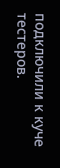подключили к куче тестеров.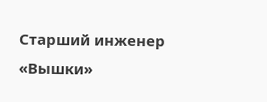Старший инженер «Вышки»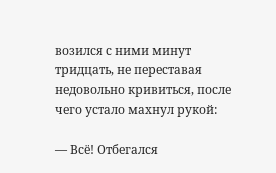возился с ними минут тридцать, не переставая недовольно кривиться, после чего устало махнул рукой:

— Всё! Отбегался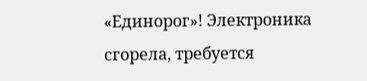«Единорог»! Электроника сгорела, требуется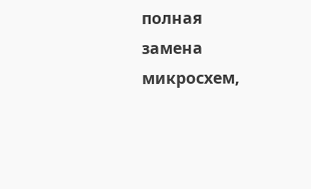полная замена микросхем,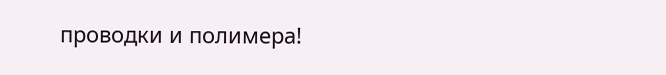проводки и полимера!